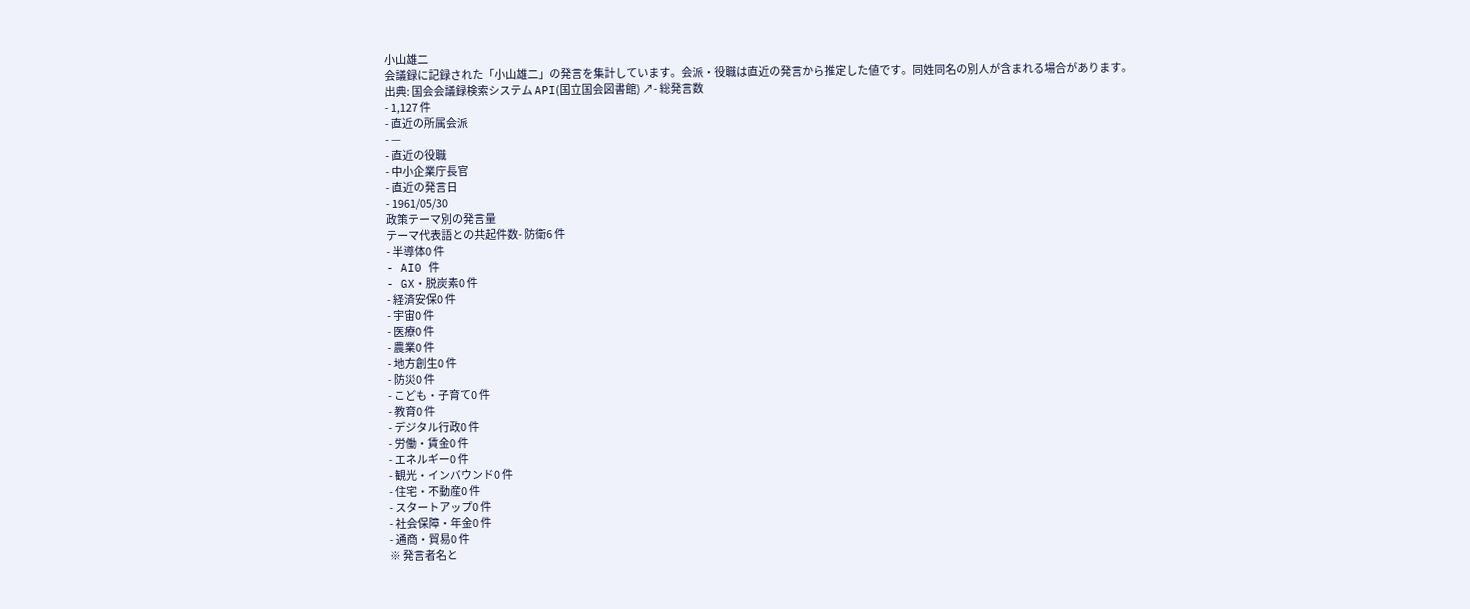小山雄二
会議録に記録された「小山雄二」の発言を集計しています。会派・役職は直近の発言から推定した値です。同姓同名の別人が含まれる場合があります。
出典: 国会会議録検索システム API(国立国会図書館) ↗- 総発言数
- 1,127 件
- 直近の所属会派
- —
- 直近の役職
- 中小企業庁長官
- 直近の発言日
- 1961/05/30
政策テーマ別の発言量
テーマ代表語との共起件数- 防衛6 件
- 半導体0 件
- AI0 件
- GX・脱炭素0 件
- 経済安保0 件
- 宇宙0 件
- 医療0 件
- 農業0 件
- 地方創生0 件
- 防災0 件
- こども・子育て0 件
- 教育0 件
- デジタル行政0 件
- 労働・賃金0 件
- エネルギー0 件
- 観光・インバウンド0 件
- 住宅・不動産0 件
- スタートアップ0 件
- 社会保障・年金0 件
- 通商・貿易0 件
※ 発言者名と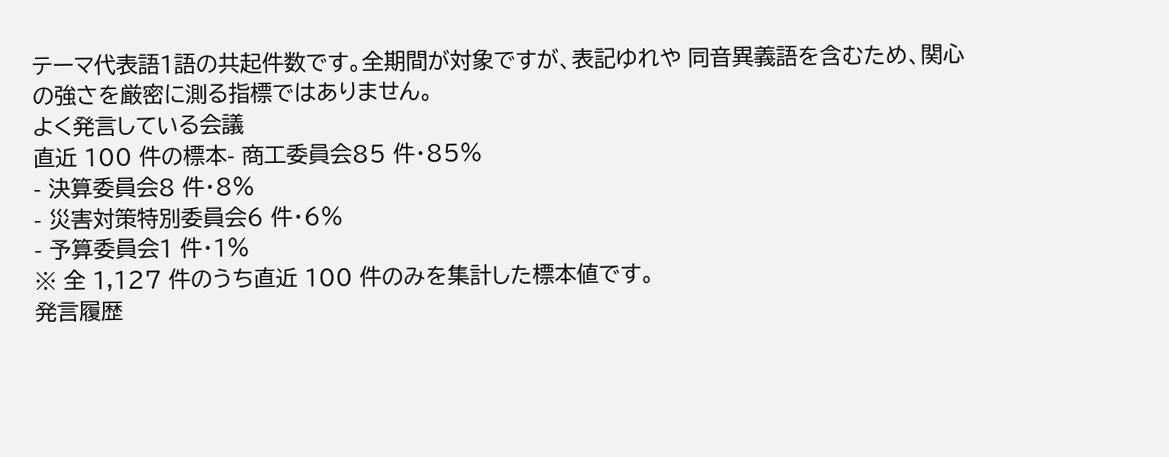テーマ代表語1語の共起件数です。全期間が対象ですが、表記ゆれや 同音異義語を含むため、関心の強さを厳密に測る指標ではありません。
よく発言している会議
直近 100 件の標本- 商工委員会85 件・85%
- 決算委員会8 件・8%
- 災害対策特別委員会6 件・6%
- 予算委員会1 件・1%
※ 全 1,127 件のうち直近 100 件のみを集計した標本値です。
発言履歴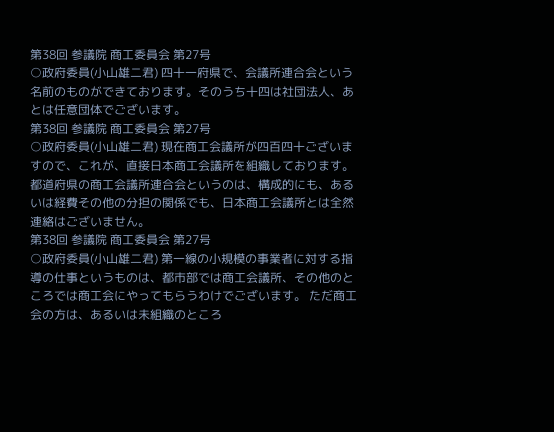第38回 参議院 商工委員会 第27号
○政府委員(小山雄二君) 四十一府県で、会議所連合会という名前のものができております。そのうち十四は社団法人、あとは任意団体でございます。
第38回 参議院 商工委員会 第27号
○政府委員(小山雄二君) 現在商工会議所が四百四十ございますので、これが、直接日本商工会議所を組織しております。都道府県の商工会議所連合会というのは、構成的にも、あるいは経費その他の分担の関係でも、日本商工会議所とは全然連絡はございません。
第38回 参議院 商工委員会 第27号
○政府委員(小山雄二君) 第一線の小規模の事業者に対する指導の仕事というものは、都市部では商工会議所、その他のところでは商工会にやってもらうわけでございます。 ただ商工会の方は、あるいは未組織のところ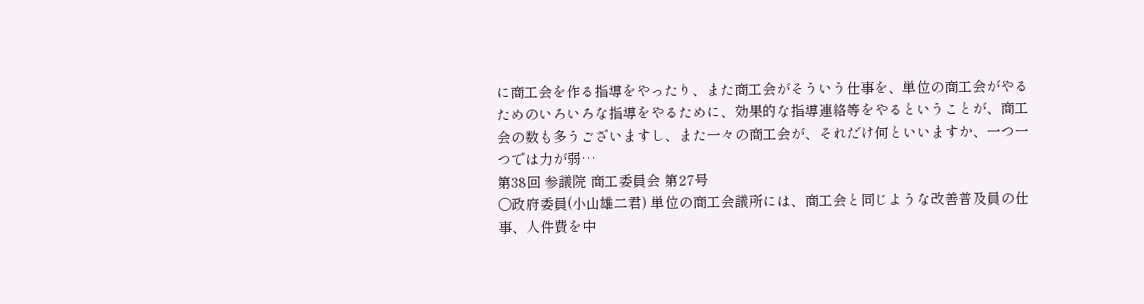に商工会を作る指導をやったり、また商工会がそういう仕事を、単位の商工会がやるためのいろいろな指導をやるために、効果的な指導連絡等をやるということが、商工会の数も多うございますし、また一々の商工会が、それだけ何といいますか、一つ一つでは力が弱…
第38回 参議院 商工委員会 第27号
○政府委員(小山雄二君) 単位の商工会議所には、商工会と同じような改善普及員の仕事、人件費を中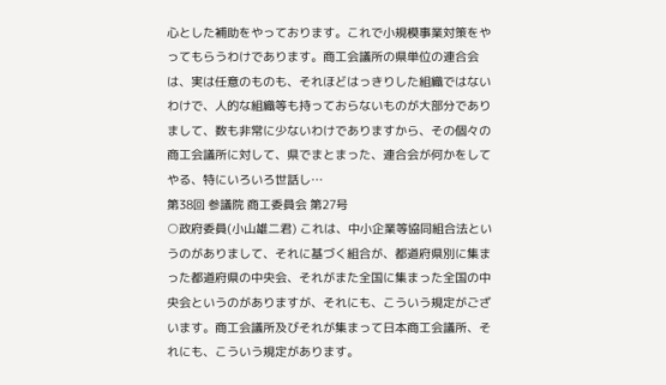心とした補助をやっております。これで小規模事業対策をやってもらうわけであります。商工会議所の県単位の連合会は、実は任意のものも、それほどはっきりした組織ではないわけで、人的な組織等も持っておらないものが大部分でありまして、数も非常に少ないわけでありますから、その個々の商工会議所に対して、県でまとまった、連合会が何かをしてやる、特にいろいろ世話し…
第38回 参議院 商工委員会 第27号
○政府委員(小山雄二君) これは、中小企業等協同組合法というのがありまして、それに基づく組合が、都道府県別に集まった都道府県の中央会、それがまた全国に集まった全国の中央会というのがありますが、それにも、こういう規定がございます。商工会議所及びそれが集まって日本商工会議所、それにも、こういう規定があります。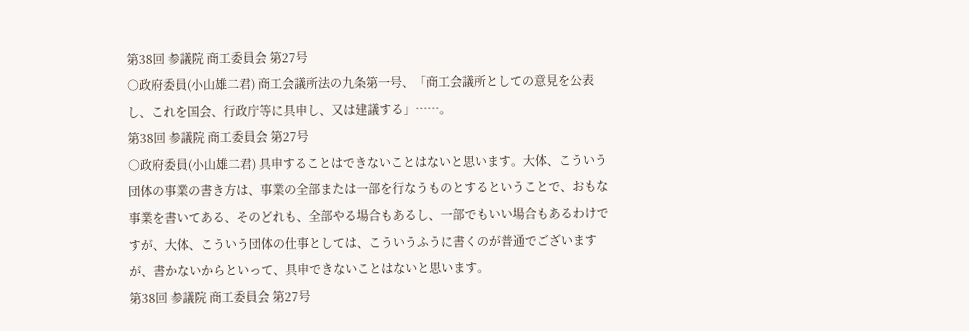第38回 参議院 商工委員会 第27号
○政府委員(小山雄二君) 商工会議所法の九条第一号、「商工会議所としての意見を公表し、これを国会、行政庁等に具申し、又は建議する」……。
第38回 参議院 商工委員会 第27号
○政府委員(小山雄二君) 具申することはできないことはないと思います。大体、こういう団体の事業の書き方は、事業の全部または一部を行なうものとするということで、おもな事業を書いてある、そのどれも、全部やる場合もあるし、一部でもいい場合もあるわけですが、大体、こういう団体の仕事としては、こういうふうに書くのが普通でございますが、書かないからといって、具申できないことはないと思います。
第38回 参議院 商工委員会 第27号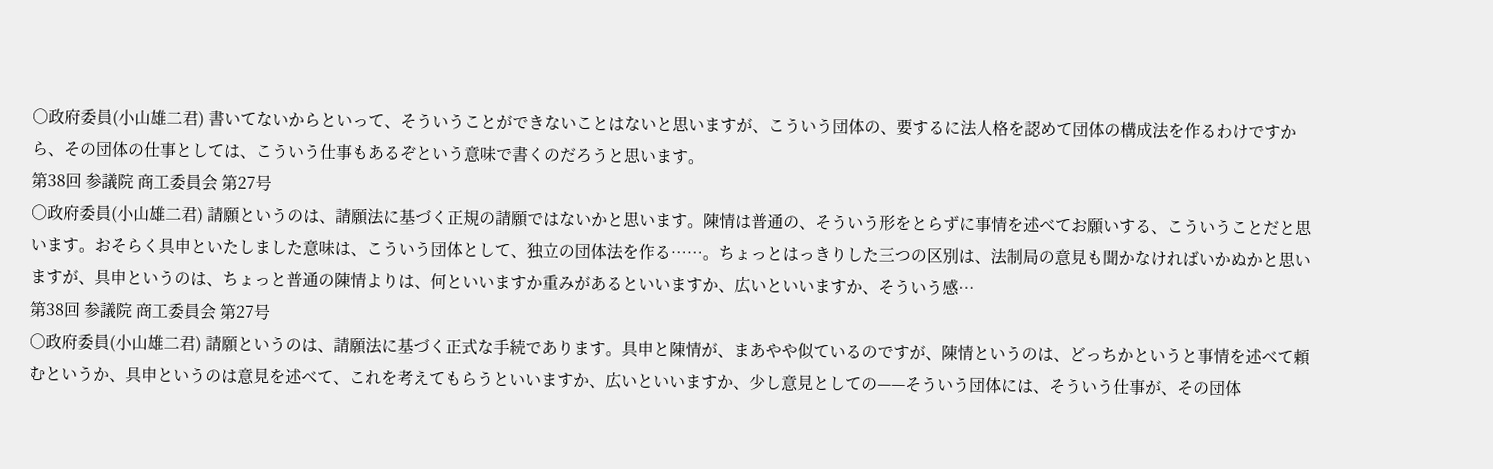○政府委員(小山雄二君) 書いてないからといって、そういうことができないことはないと思いますが、こういう団体の、要するに法人格を認めて団体の構成法を作るわけですから、その団体の仕事としては、こういう仕事もあるぞという意味で書くのだろうと思います。
第38回 参議院 商工委員会 第27号
○政府委員(小山雄二君) 請願というのは、請願法に基づく正規の請願ではないかと思います。陳情は普通の、そういう形をとらずに事情を述べてお願いする、こういうことだと思います。おそらく具申といたしました意味は、こういう団体として、独立の団体法を作る……。ちょっとはっきりした三つの区別は、法制局の意見も聞かなければいかぬかと思いますが、具申というのは、ちょっと普通の陳情よりは、何といいますか重みがあるといいますか、広いといいますか、そういう感…
第38回 参議院 商工委員会 第27号
○政府委員(小山雄二君) 請願というのは、請願法に基づく正式な手続であります。具申と陳情が、まあやや似ているのですが、陳情というのは、どっちかというと事情を述べて頼むというか、具申というのは意見を述べて、これを考えてもらうといいますか、広いといいますか、少し意見としての——そういう団体には、そういう仕事が、その団体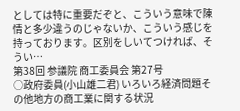としては特に重要だぞと、こういう意味で陳情と多少違うのじゃないか、こういう感じを持っております。区別をしいてつければ、そうい…
第38回 参議院 商工委員会 第27号
○政府委員(小山雄二君) いろいろ経済問題その他地方の商工業に関する状況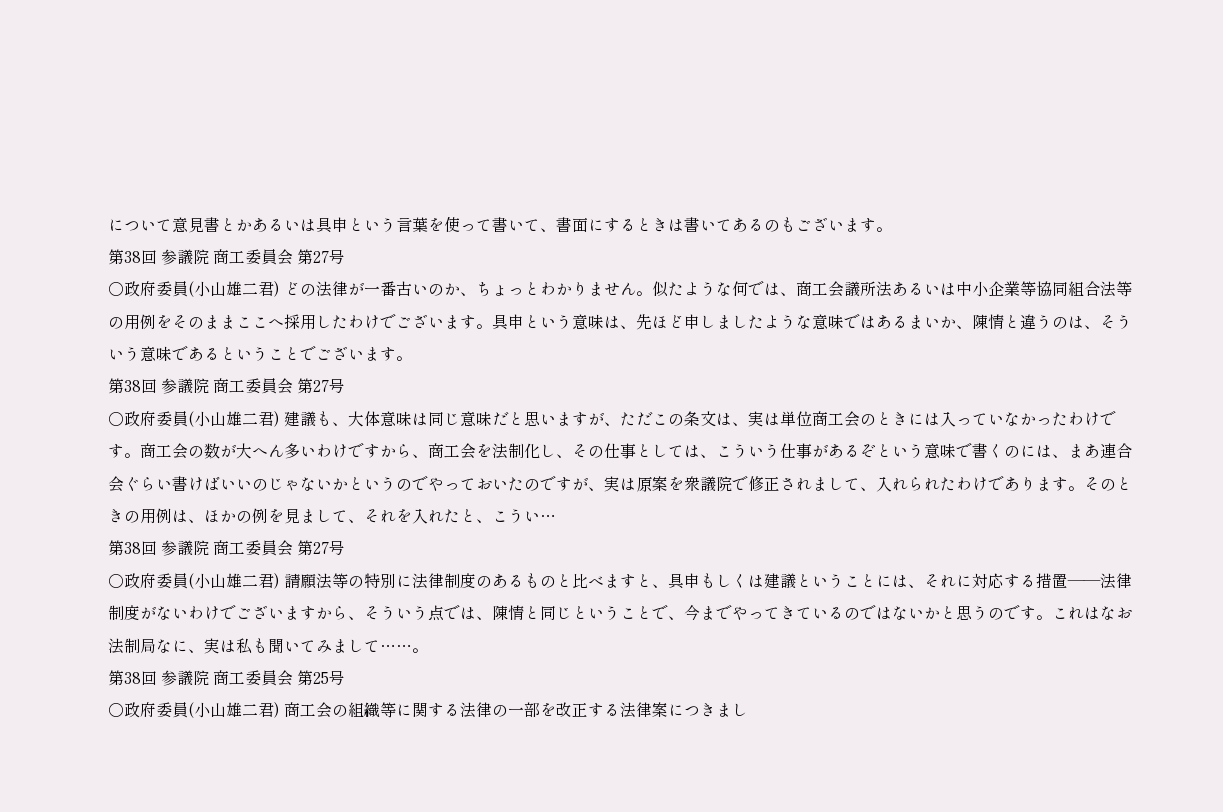について意見書とかあるいは具申という言葉を使って書いて、書面にするときは書いてあるのもございます。
第38回 参議院 商工委員会 第27号
○政府委員(小山雄二君) どの法律が一番古いのか、ちょっとわかりません。似たような何では、商工会議所法あるいは中小企業等協同組合法等の用例をそのままここへ採用したわけでございます。具申という意味は、先ほど申しましたような意味ではあるまいか、陳情と違うのは、そういう意味であるということでございます。
第38回 参議院 商工委員会 第27号
○政府委員(小山雄二君) 建議も、大体意味は同じ意味だと思いますが、ただこの条文は、実は単位商工会のときには入っていなかったわけです。商工会の数が大へん多いわけですから、商工会を法制化し、その仕事としては、こういう仕事があるぞという意味で書くのには、まあ連合会ぐらい書けばいいのじゃないかというのでやっておいたのですが、実は原案を衆議院で修正されまして、入れられたわけであります。そのときの用例は、ほかの例を見まして、それを入れたと、こうい…
第38回 参議院 商工委員会 第27号
○政府委員(小山雄二君) 請願法等の特別に法律制度のあるものと比べますと、具申もしくは建議ということには、それに対応する措置——法律制度がないわけでございますから、そういう点では、陳情と同じということで、今までやってきているのではないかと思うのです。これはなお法制局なに、実は私も聞いてみまして……。
第38回 参議院 商工委員会 第25号
○政府委員(小山雄二君) 商工会の組織等に関する法律の一部を改正する法律案につきまし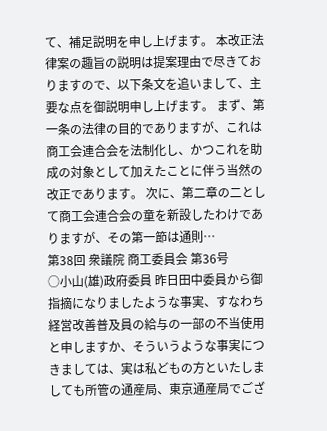て、補足説明を申し上げます。 本改正法律案の趣旨の説明は提案理由で尽きておりますので、以下条文を追いまして、主要な点を御説明申し上げます。 まず、第一条の法律の目的でありますが、これは商工会連合会を法制化し、かつこれを助成の対象として加えたことに伴う当然の改正であります。 次に、第二章の二として商工会連合会の童を新設したわけでありますが、その第一節は通則…
第38回 衆議院 商工委員会 第36号
○小山(雄)政府委員 昨日田中委員から御指摘になりましたような事実、すなわち経営改善普及員の給与の一部の不当使用と申しますか、そういうような事実につきましては、実は私どもの方といたしましても所管の通産局、東京通産局でござ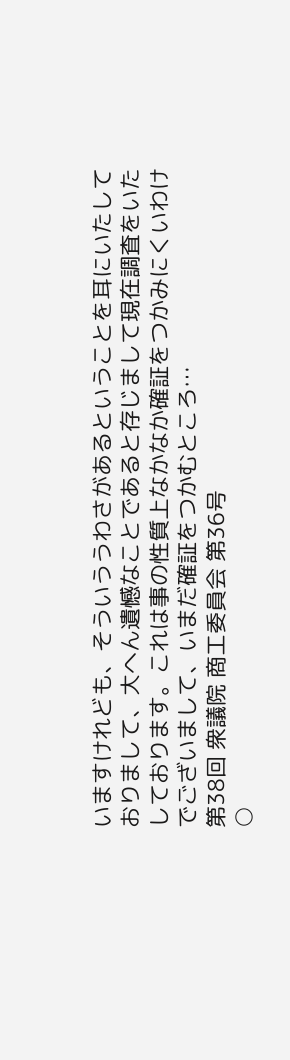いますけれども、そういううわさがあるということを耳にいたしておりまして、大へん遺憾なことであると存じまして現在調査をいたしております。これは事の性質上なかなか確証をつかみにくいわけでございまして、いまだ確証をつかむところ…
第38回 衆議院 商工委員会 第36号
○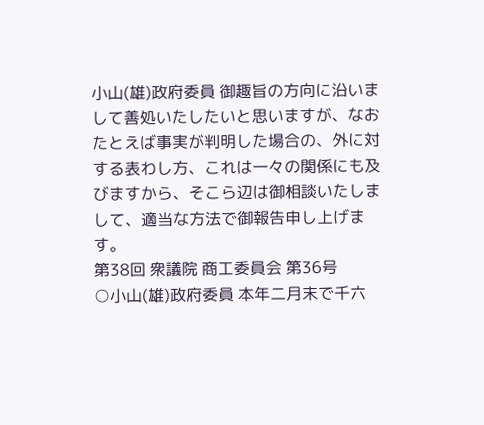小山(雄)政府委員 御趣旨の方向に沿いまして善処いたしたいと思いますが、なおたとえば事実が判明した場合の、外に対する表わし方、これは一々の関係にも及びますから、そこら辺は御相談いたしまして、適当な方法で御報告申し上げます。
第38回 衆議院 商工委員会 第36号
○小山(雄)政府委員 本年二月末で千六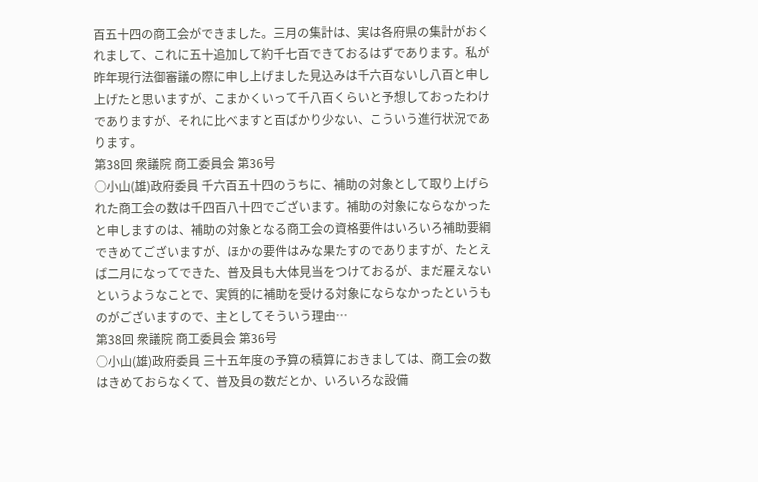百五十四の商工会ができました。三月の集計は、実は各府県の集計がおくれまして、これに五十追加して約千七百できておるはずであります。私が昨年現行法御審議の際に申し上げました見込みは千六百ないし八百と申し上げたと思いますが、こまかくいって千八百くらいと予想しておったわけでありますが、それに比べますと百ばかり少ない、こういう進行状況であります。
第38回 衆議院 商工委員会 第36号
○小山(雄)政府委員 千六百五十四のうちに、補助の対象として取り上げられた商工会の数は千四百八十四でございます。補助の対象にならなかったと申しますのは、補助の対象となる商工会の資格要件はいろいろ補助要綱できめてございますが、ほかの要件はみな果たすのでありますが、たとえば二月になってできた、普及員も大体見当をつけておるが、まだ雇えないというようなことで、実質的に補助を受ける対象にならなかったというものがございますので、主としてそういう理由…
第38回 衆議院 商工委員会 第36号
○小山(雄)政府委員 三十五年度の予算の積算におきましては、商工会の数はきめておらなくて、普及員の数だとか、いろいろな設備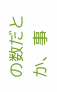の数だとか、事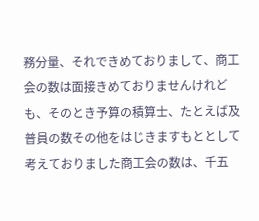務分量、それできめておりまして、商工会の数は面接きめておりませんけれども、そのとき予算の積算士、たとえば及普員の数その他をはじきますもととして考えておりました商工会の数は、千五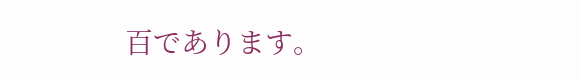百であります。